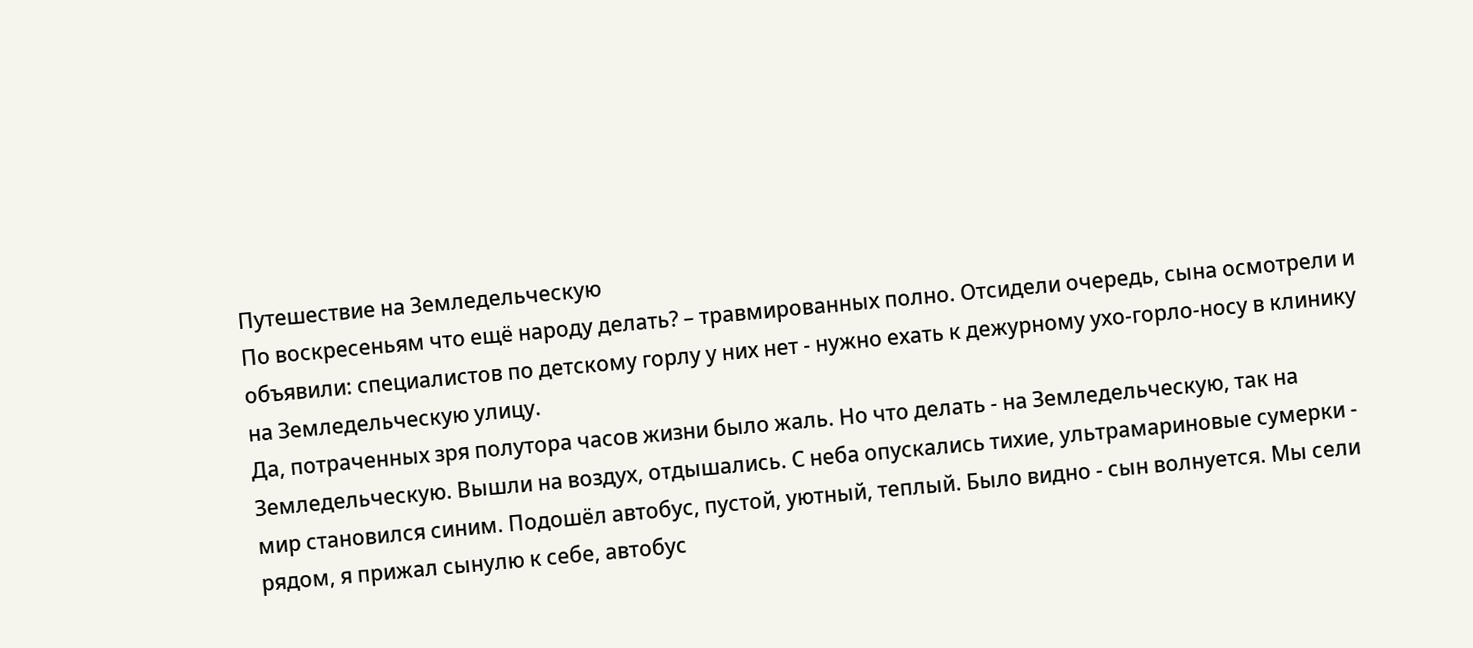Путешествие на Земледельческую
По воскресеньям что ещё народу делать? – травмированных полно. Отсидели очередь, сына осмотрели и объявили: специалистов по детскому горлу у них нет - нужно ехать к дежурному ухо-горло-носу в клинику на Земледельческую улицу.
Да, потраченных зря полутора часов жизни было жаль. Но что делать - на Земледельческую, так на Земледельческую. Вышли на воздух, отдышались. С неба опускались тихие, ультрамариновые сумерки - мир становился синим. Подошёл автобус, пустой, уютный, теплый. Было видно - сын волнуется. Мы сели рядом, я прижал сынулю к себе, автобус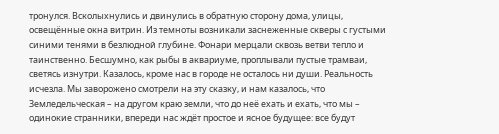тронулся. Всколыхнулись и двинулись в обратную сторону дома, улицы, освещённые окна витрин. Из темноты возникали заснеженные скверы с густыми синими тенями в безлюдной глубине. Фонари мерцали сквозь ветви тепло и таинственно. Бесшумно, как рыбы в аквариуме, проплывали пустые трамваи, светясь изнутри. Казалось, кроме нас в городе не осталось ни души. Реальность исчезла. Мы заворожено смотрели на эту сказку, и нам казалось, что Земледельческая – на другом краю земли, что до неё ехать и ехать, что мы – одинокие странники, впереди нас ждёт простое и ясное будущее: все будут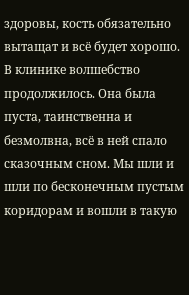здоровы, кость обязательно вытащат и всё будет хорошо.
В клинике волшебство продолжилось. Она была пуста, таинственна и безмолвна, всё в ней спало сказочным сном. Мы шли и шли по бесконечным пустым коридорам и вошли в такую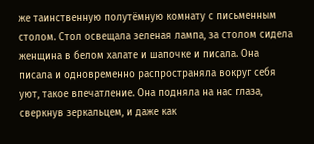же таинственную полутёмную комнату с письменным столом. Стол освещала зеленая лампа, за столом сидела женщина в белом халате и шапочке и писала. Она писала и одновременно распространяла вокруг себя уют, такое впечатление. Она подняла на нас глаза, сверкнув зеркальцем, и даже как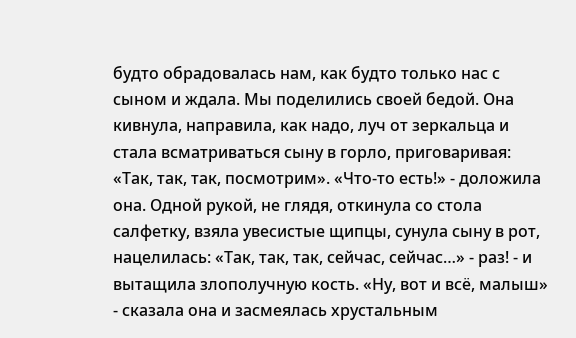будто обрадовалась нам, как будто только нас с сыном и ждала. Мы поделились своей бедой. Она кивнула, направила, как надо, луч от зеркальца и стала всматриваться сыну в горло, приговаривая: «Так, так, так, посмотрим». «Что-то есть!» - доложила она. Одной рукой, не глядя, откинула со стола салфетку, взяла увесистые щипцы, сунула сыну в рот, нацелилась: «Так, так, так, сейчас, сейчас…» - раз! - и вытащила злополучную кость. «Ну, вот и всё, малыш» - сказала она и засмеялась хрустальным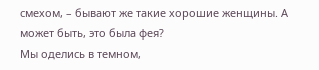смехом, – бывают же такие хорошие женщины. А может быть, это была фея?
Мы оделись в темном,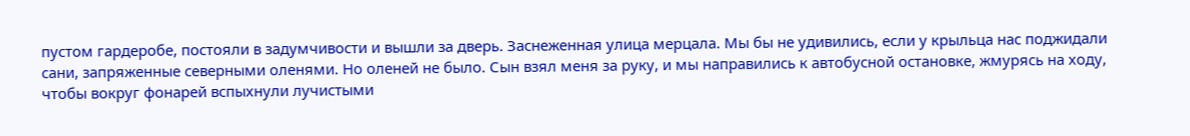пустом гардеробе, постояли в задумчивости и вышли за дверь. Заснеженная улица мерцала. Мы бы не удивились, если у крыльца нас поджидали сани, запряженные северными оленями. Но оленей не было. Сын взял меня за руку, и мы направились к автобусной остановке, жмурясь на ходу, чтобы вокруг фонарей вспыхнули лучистыми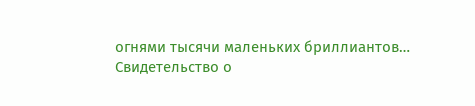огнями тысячи маленьких бриллиантов…
Свидетельство о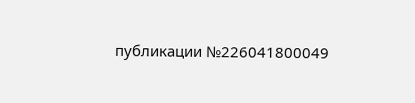публикации №226041800049